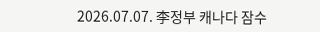2026.07.07. 李정부 캐나다 잠수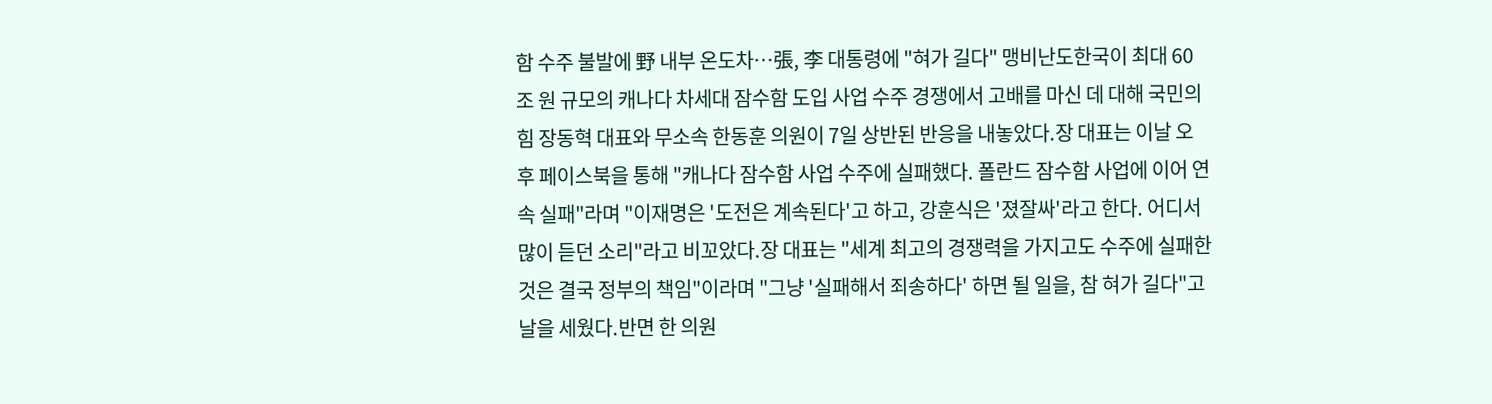함 수주 불발에 野 내부 온도차…張, 李 대통령에 "혀가 길다" 맹비난도한국이 최대 60조 원 규모의 캐나다 차세대 잠수함 도입 사업 수주 경쟁에서 고배를 마신 데 대해 국민의힘 장동혁 대표와 무소속 한동훈 의원이 7일 상반된 반응을 내놓았다.장 대표는 이날 오후 페이스북을 통해 "캐나다 잠수함 사업 수주에 실패했다. 폴란드 잠수함 사업에 이어 연속 실패"라며 "이재명은 '도전은 계속된다'고 하고, 강훈식은 '졌잘싸'라고 한다. 어디서 많이 듣던 소리"라고 비꼬았다.장 대표는 "세계 최고의 경쟁력을 가지고도 수주에 실패한 것은 결국 정부의 책임"이라며 "그냥 '실패해서 죄송하다' 하면 될 일을, 참 혀가 길다"고 날을 세웠다.반면 한 의원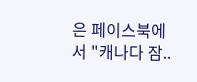은 페이스북에서 "캐나다 잠..